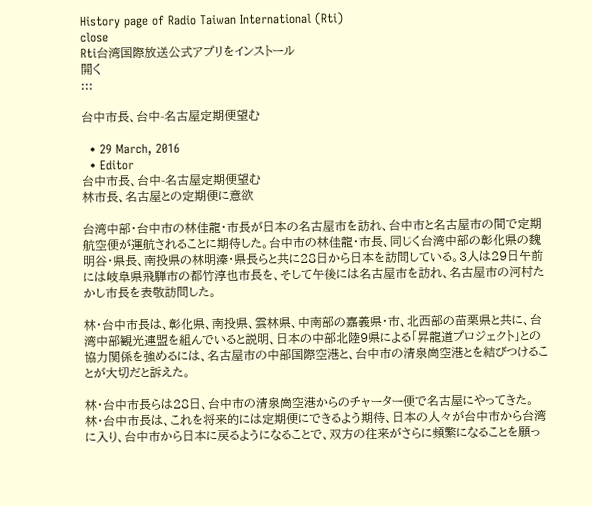History page of Radio Taiwan International (Rti)
close
Rti台湾国際放送公式アプリをインストール
開く
:::

台中市長、台中-名古屋定期便望む

  • 29 March, 2016
  • Editor
台中市長、台中-名古屋定期便望む
林市長、名古屋との定期便に意欲

台湾中部・台中市の林佳龍・市長が日本の名古屋市を訪れ、台中市と名古屋市の間で定期航空便が運航されることに期待した。台中市の林佳龍・市長、同じく台湾中部の彰化県の魏明谷・県長、南投県の林明溱・県長らと共に28日から日本を訪問している。3人は29日午前には岐阜県飛騨市の都竹淳也市長を、そして午後には名古屋市を訪れ、名古屋市の河村たかし市長を表敬訪問した。

林・台中市長は、彰化県、南投県、雲林県、中南部の嘉義県・市、北西部の苗栗県と共に、台湾中部観光連盟を組んでいると説明、日本の中部北陸9県による「昇龍道プロジェクト」との協力関係を強めるには、名古屋市の中部国際空港と、台中市の清泉崗空港とを結びつけることが大切だと訴えた。

林・台中市長らは28日、台中市の清泉崗空港からのチャーター便で名古屋にやってきた。林・台中市長は、これを将来的には定期便にできるよう期待、日本の人々が台中市から台湾に入り、台中市から日本に戻るようになることで、双方の往来がさらに頻繁になることを願っ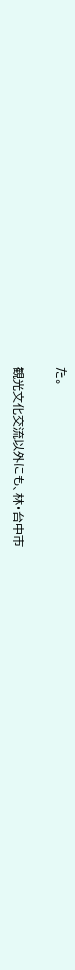た。

観光文化交流以外にも、林・台中市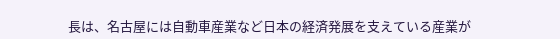長は、名古屋には自動車産業など日本の経済発展を支えている産業が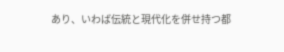あり、いわば伝統と現代化を併せ持つ都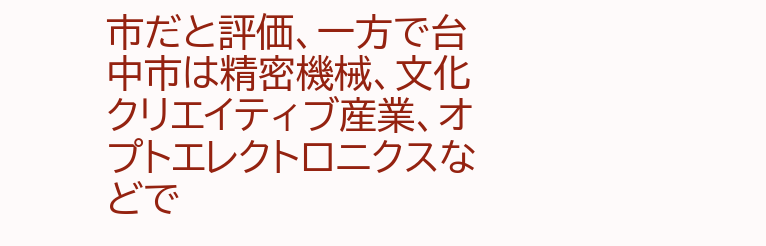市だと評価、一方で台中市は精密機械、文化クリエイティブ産業、オプトエレクトロニクスなどで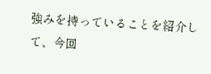強みを持っていることを紹介して、今回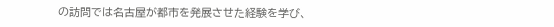の訪問では名古屋が都市を発展させた経験を学び、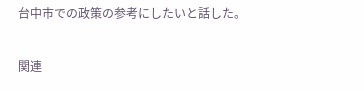台中市での政策の参考にしたいと話した。

関連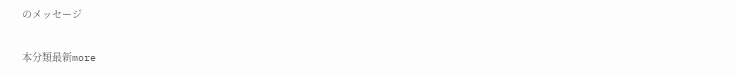のメッセージ

本分類最新more